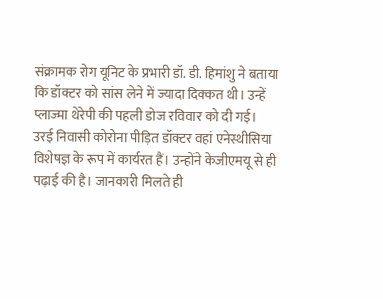संक्रामक रोग यूनिट के प्रभारी डॉ. डी. हिमांशु ने बताया कि डॉक्टर को सांस लेने में ज्यादा दिक्कत थी। उन्हें प्लाज्मा थेरेपी की पहली डोज रविवार को दी गई।
उरई निवासी कोरोना पीड़ित डॉक्टर वहां एनेस्थीसिया विशेषज्ञ के रूप में कार्यरत हैं। उन्होंने केजीएमयू से ही पढ़ाई की है। जानकारी मिलते ही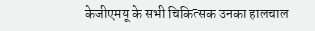केजीएमयू के सभी चिकित्सक उनका हालचाल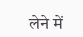लेने में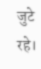जुटे रहे।